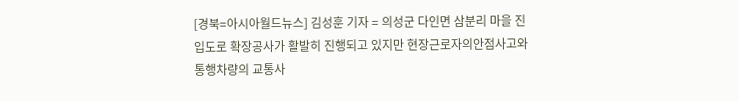[경북=아시아월드뉴스] 김성훈 기자 = 의성군 다인면 삼분리 마을 진입도로 확장공사가 활발히 진행되고 있지만 현장근로자의안점사고와 통행차량의 교통사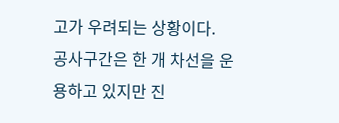고가 우려되는 상황이다.
공사구간은 한 개 차선을 운용하고 있지만 진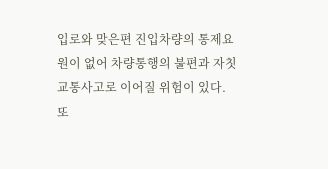입로와 맞은편 진입차량의 통제요원이 없어 차량통행의 불편과 자칫 교통사고로 이어질 위험이 있다.
또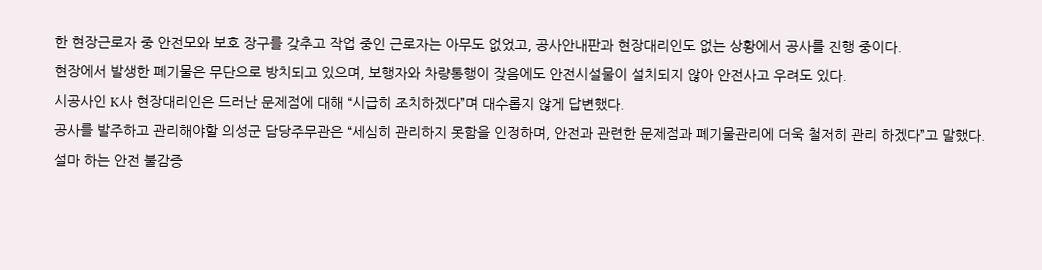한 현장근로자 중 안전모와 보호 장구를 갖추고 작업 중인 근로자는 아무도 없었고, 공사안내판과 현장대리인도 없는 상황에서 공사를 진행 중이다.
현장에서 발생한 폐기물은 무단으로 방치되고 있으며, 보행자와 차량통행이 잦음에도 안전시설물이 설치되지 않아 안전사고 우려도 있다.
시공사인 K사 현장대리인은 드러난 문제점에 대해 “시급히 조치하겠다”며 대수롭지 않게 답변했다.
공사를 발주하고 관리해야할 의성군 담당주무관은 “세심히 관리하지 못함을 인정하며, 안전과 관련한 문제점과 폐기물관리에 더욱 철저히 관리 하겠다”고 말했다.
설마 하는 안전 불감증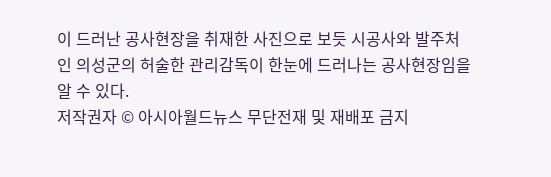이 드러난 공사현장을 취재한 사진으로 보듯 시공사와 발주처인 의성군의 허술한 관리감독이 한눈에 드러나는 공사현장임을 알 수 있다.
저작권자 © 아시아월드뉴스 무단전재 및 재배포 금지